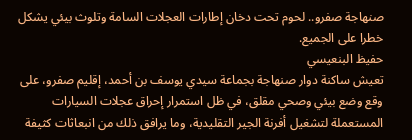صنهاجة صفرو.. لحوم تحت دخان إطارات العجلات السامة وتلوث بيئي يشكل خطرا على الجميع.
حفيظ البنعيسي
تعيش ساكنة دوار صنهاجة بجماعة سيدي يوسف بن أحمد، إقليم صفرو، على وقع وضع بيئي وصحي مقلق، في ظل استمرار إحراق عجلات السيارات المستعملة لتشغيل أفرنة الجير التقليدية، وما يرافق ذلك من انبعاثات كثيفة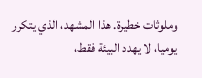وملوثات خطيرة. هذا المشهد، الذي يتكرر يوميا، لا يهدد البيئة فقط،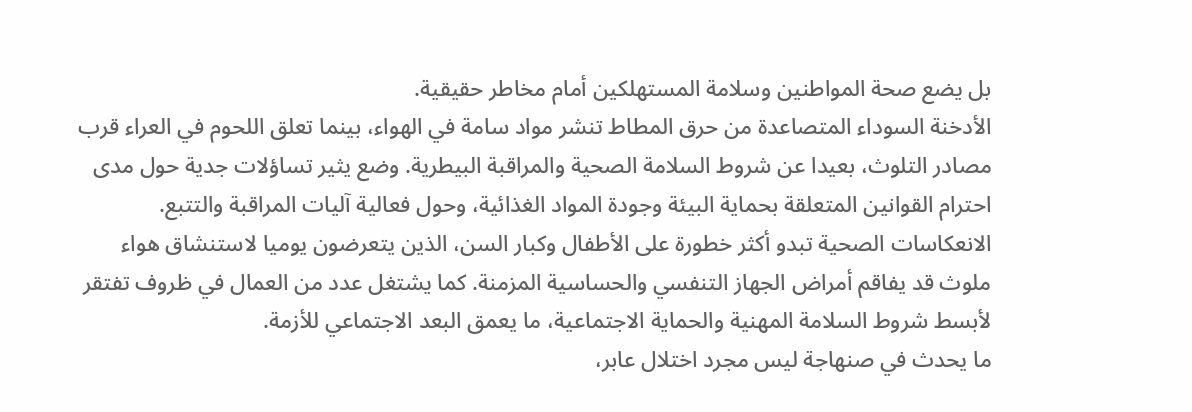بل يضع صحة المواطنين وسلامة المستهلكين أمام مخاطر حقيقية.
الأدخنة السوداء المتصاعدة من حرق المطاط تنشر مواد سامة في الهواء، بينما تعلق اللحوم في العراء قرب مصادر التلوث، بعيدا عن شروط السلامة الصحية والمراقبة البيطرية. وضع يثير تساؤلات جدية حول مدى احترام القوانين المتعلقة بحماية البيئة وجودة المواد الغذائية، وحول فعالية آليات المراقبة والتتبع.
الانعكاسات الصحية تبدو أكثر خطورة على الأطفال وكبار السن، الذين يتعرضون يوميا لاستنشاق هواء ملوث قد يفاقم أمراض الجهاز التنفسي والحساسية المزمنة. كما يشتغل عدد من العمال في ظروف تفتقر لأبسط شروط السلامة المهنية والحماية الاجتماعية، ما يعمق البعد الاجتماعي للأزمة.
ما يحدث في صنهاجة ليس مجرد اختلال عابر،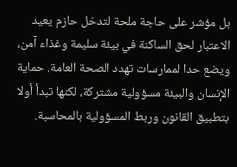بل مؤشر على حاجة ملحة لتدخل حازم يعيد الاعتبار لحق الساكنة في بيئة سليمة وغذاء آمن، ويضع حدا لممارسات تهدد الصحة العامة. حماية الإنسان والبيئة مسؤولية مشتركة، لكنها تبدأ أولا بتطبيق القانون وربط المسؤولية بالمحاسبة.